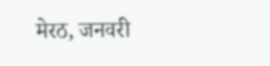मेरठ, जनवरी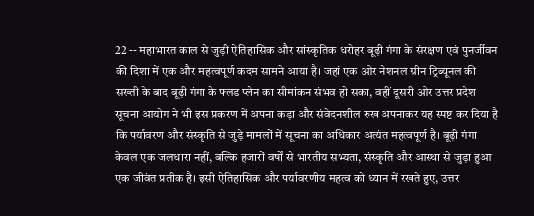22 -- महाभारत काल से जुड़ी ऐतिहासिक और सांस्कृतिक धरोहर बूढ़ी गंगा के संरक्षण एवं पुनर्जीवन की दिशा में एक और महत्वपूर्ण कदम सामने आया है। जहां एक ओर नेशनल ग्रीन ट्रिब्यूनल की सख्ती के बाद बूढ़ी गंगा के फ्लड प्लेन का सीमांकन संभव हो सका, वहीं दूसरी ओर उत्तर प्रदेश सूचना आयोग ने भी इस प्रकरण में अपना कड़ा और संवेदनशील रुख अपनाकर यह स्पष्ट कर दिया है कि पर्यावरण और संस्कृति से जुड़े मामलों में सूचना का अधिकार अत्यंत महत्वपूर्ण है। बूढ़ी गंगा केवल एक जलधारा नहीं, बल्कि हजारों वर्षों से भारतीय सभ्यता, संस्कृति और आस्था से जुड़ा हुआ एक जीवंत प्रतीक है। इसी ऐतिहासिक और पर्यावरणीय महत्व को ध्यान में रखते हुए, उत्तर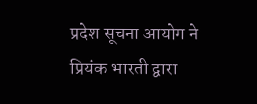प्रदेश सूचना आयोग ने प्रियंक भारती द्वारा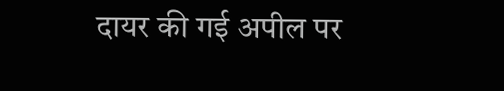दायर की गई अपील पर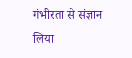गंभीरता से संज्ञान लिया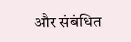और संबंधित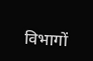विभागों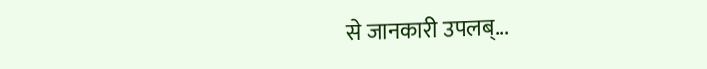से जानकारी उपलब्...